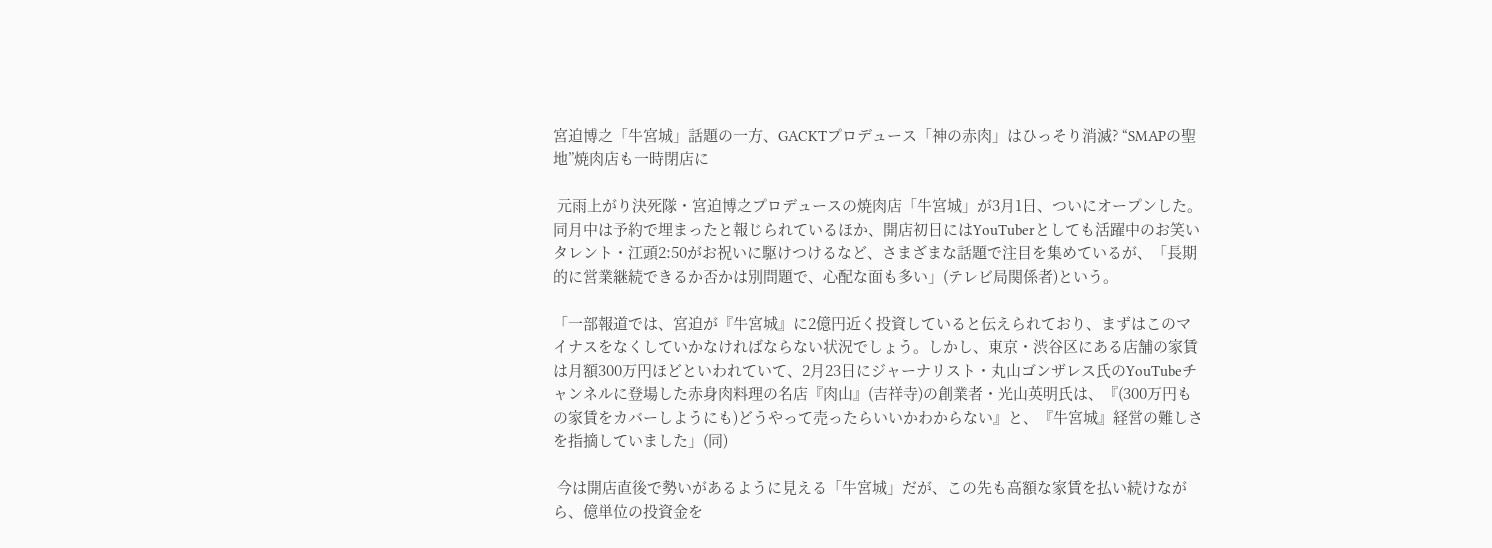宮迫博之「牛宮城」話題の一方、GACKTプロデュース「神の赤肉」はひっそり消滅? “SMAPの聖地”焼肉店も一時閉店に

 元雨上がり決死隊・宮迫博之プロデュースの焼肉店「牛宮城」が3月1日、ついにオープンした。同月中は予約で埋まったと報じられているほか、開店初日にはYouTuberとしても活躍中のお笑いタレント・江頭2:50がお祝いに駆けつけるなど、さまざまな話題で注目を集めているが、「長期的に営業継続できるか否かは別問題で、心配な面も多い」(テレビ局関係者)という。

「一部報道では、宮迫が『牛宮城』に2億円近く投資していると伝えられており、まずはこのマイナスをなくしていかなければならない状況でしょう。しかし、東京・渋谷区にある店舗の家賃は月額300万円ほどといわれていて、2月23日にジャーナリスト・丸山ゴンザレス氏のYouTubeチャンネルに登場した赤身肉料理の名店『肉山』(吉祥寺)の創業者・光山英明氏は、『(300万円もの家賃をカバーしようにも)どうやって売ったらいいかわからない』と、『牛宮城』経営の難しさを指摘していました」(同)

 今は開店直後で勢いがあるように見える「牛宮城」だが、この先も高額な家賃を払い続けながら、億単位の投資金を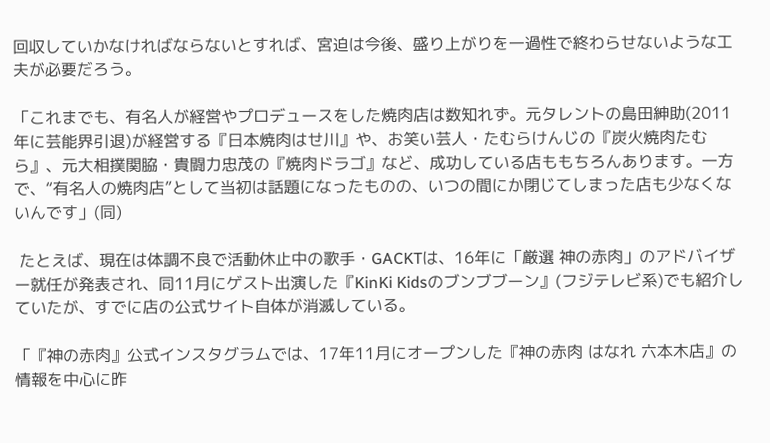回収していかなければならないとすれば、宮迫は今後、盛り上がりを一過性で終わらせないような工夫が必要だろう。

「これまでも、有名人が経営やプロデュースをした焼肉店は数知れず。元タレントの島田紳助(2011年に芸能界引退)が経営する『日本焼肉はせ川』や、お笑い芸人・たむらけんじの『炭火焼肉たむら』、元大相撲関脇・貴闘力忠茂の『焼肉ドラゴ』など、成功している店ももちろんあります。一方で、“有名人の焼肉店”として当初は話題になったものの、いつの間にか閉じてしまった店も少なくないんです」(同)

 たとえば、現在は体調不良で活動休止中の歌手・GACKTは、16年に「厳選 神の赤肉」のアドバイザー就任が発表され、同11月にゲスト出演した『KinKi Kidsのブンブブーン』(フジテレビ系)でも紹介していたが、すでに店の公式サイト自体が消滅している。

「『神の赤肉』公式インスタグラムでは、17年11月にオープンした『神の赤肉 はなれ 六本木店』の情報を中心に昨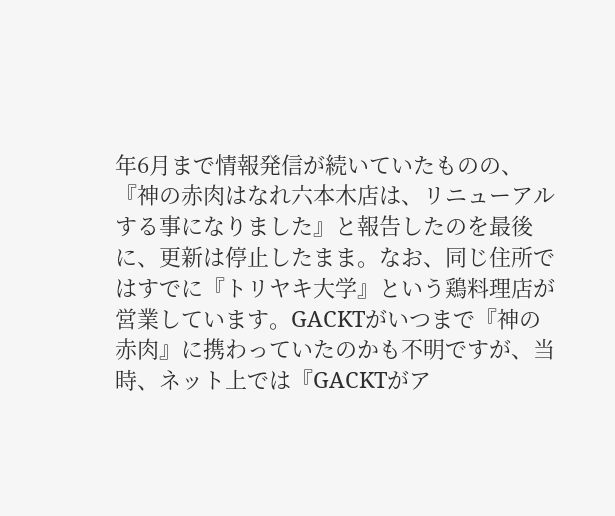年6月まで情報発信が続いていたものの、『神の赤肉はなれ六本木店は、リニューアルする事になりました』と報告したのを最後に、更新は停止したまま。なお、同じ住所ではすでに『トリヤキ大学』という鶏料理店が営業しています。GACKTがいつまで『神の赤肉』に携わっていたのかも不明ですが、当時、ネット上では『GACKTがア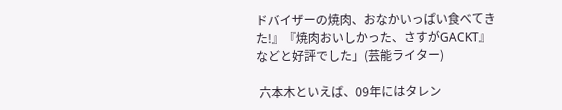ドバイザーの焼肉、おなかいっぱい食べてきた!』『焼肉おいしかった、さすがGACKT』などと好評でした」(芸能ライター)

 六本木といえば、09年にはタレン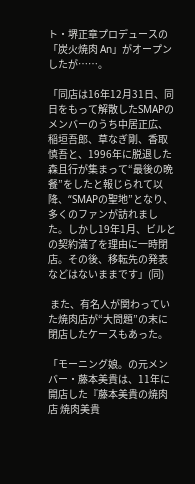ト・堺正章プロデュースの「炭火焼肉 An」がオープンしたが……。

「同店は16年12月31日、同日をもって解散したSMAPのメンバーのうち中居正広、稲垣吾郎、草なぎ剛、香取慎吾と、1996年に脱退した森且行が集まって“最後の晩餐”をしたと報じられて以降、“SMAPの聖地”となり、多くのファンが訪れました。しかし19年1月、ビルとの契約満了を理由に一時閉店。その後、移転先の発表などはないままです」(同)

 また、有名人が関わっていた焼肉店が“大問題”の末に閉店したケースもあった。

「モーニング娘。の元メンバー・藤本美貴は、11年に開店した『藤本美貴の焼肉店 焼肉美貴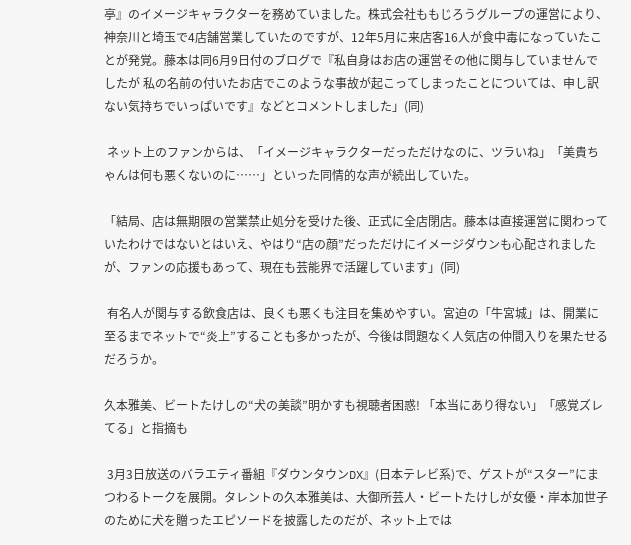亭』のイメージキャラクターを務めていました。株式会社ももじろうグループの運営により、神奈川と埼玉で4店舗営業していたのですが、12年5月に来店客16人が食中毒になっていたことが発覚。藤本は同6月9日付のブログで『私自身はお店の運営その他に関与していませんでしたが 私の名前の付いたお店でこのような事故が起こってしまったことについては、申し訳ない気持ちでいっぱいです』などとコメントしました」(同)

 ネット上のファンからは、「イメージキャラクターだっただけなのに、ツラいね」「美貴ちゃんは何も悪くないのに……」といった同情的な声が続出していた。

「結局、店は無期限の営業禁止処分を受けた後、正式に全店閉店。藤本は直接運営に関わっていたわけではないとはいえ、やはり“店の顔”だっただけにイメージダウンも心配されましたが、ファンの応援もあって、現在も芸能界で活躍しています」(同)

 有名人が関与する飲食店は、良くも悪くも注目を集めやすい。宮迫の「牛宮城」は、開業に至るまでネットで“炎上”することも多かったが、今後は問題なく人気店の仲間入りを果たせるだろうか。

久本雅美、ビートたけしの“犬の美談”明かすも視聴者困惑! 「本当にあり得ない」「感覚ズレてる」と指摘も

 3月3日放送のバラエティ番組『ダウンタウンDX』(日本テレビ系)で、ゲストが“スター”にまつわるトークを展開。タレントの久本雅美は、大御所芸人・ビートたけしが女優・岸本加世子のために犬を贈ったエピソードを披露したのだが、ネット上では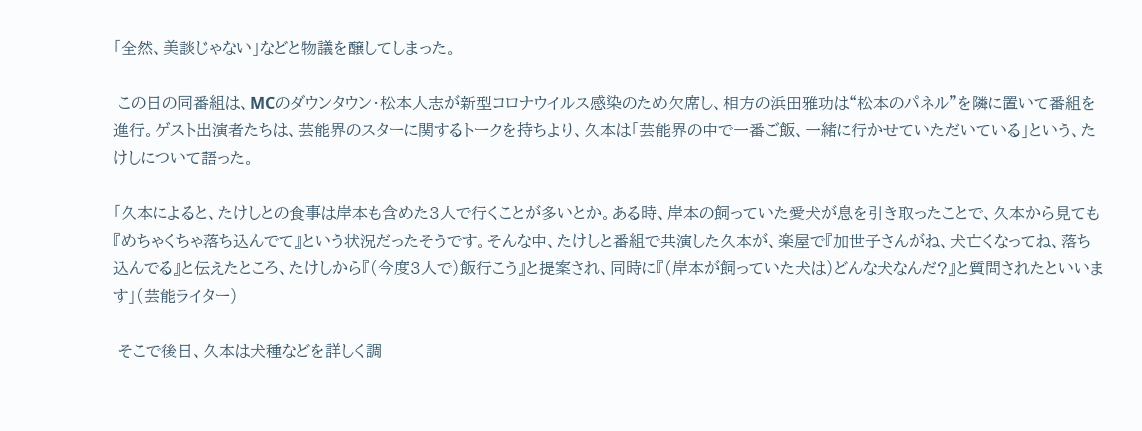「全然、美談じゃない」などと物議を醸してしまった。

 この日の同番組は、MCのダウンタウン・松本人志が新型コロナウイルス感染のため欠席し、相方の浜田雅功は“松本のパネル”を隣に置いて番組を進行。ゲスト出演者たちは、芸能界のスターに関するトークを持ちより、久本は「芸能界の中で一番ご飯、一緒に行かせていただいている」という、たけしについて語った。

「久本によると、たけしとの食事は岸本も含めた3人で行くことが多いとか。ある時、岸本の飼っていた愛犬が息を引き取ったことで、久本から見ても『めちゃくちゃ落ち込んでて』という状況だったそうです。そんな中、たけしと番組で共演した久本が、楽屋で『加世子さんがね、犬亡くなってね、落ち込んでる』と伝えたところ、たけしから『(今度3人で)飯行こう』と提案され、同時に『(岸本が飼っていた犬は)どんな犬なんだ?』と質問されたといいます」(芸能ライター)

 そこで後日、久本は犬種などを詳しく調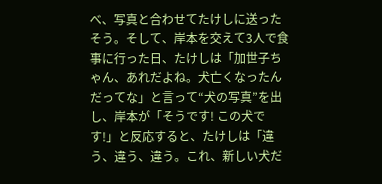べ、写真と合わせてたけしに送ったそう。そして、岸本を交えて3人で食事に行った日、たけしは「加世子ちゃん、あれだよね。犬亡くなったんだってな」と言って“犬の写真”を出し、岸本が「そうです! この犬です!」と反応すると、たけしは「違う、違う、違う。これ、新しい犬だ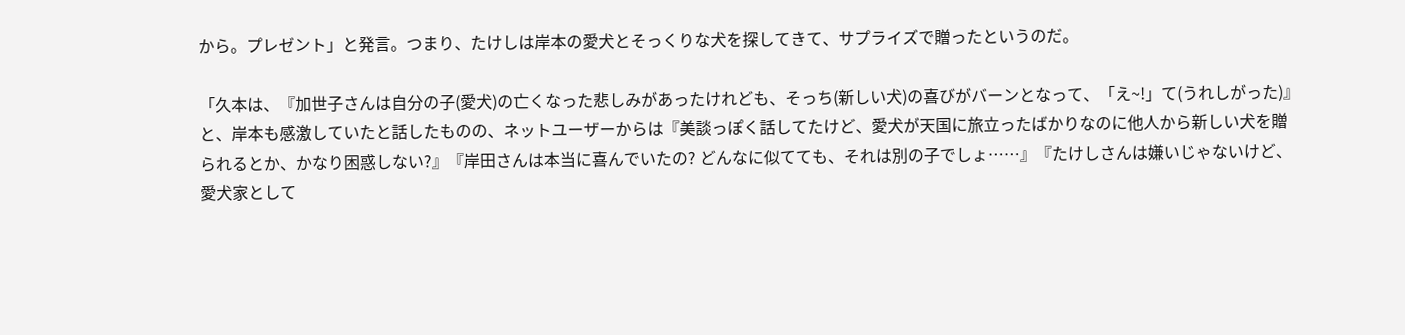から。プレゼント」と発言。つまり、たけしは岸本の愛犬とそっくりな犬を探してきて、サプライズで贈ったというのだ。

「久本は、『加世子さんは自分の子(愛犬)の亡くなった悲しみがあったけれども、そっち(新しい犬)の喜びがバーンとなって、「え~!」て(うれしがった)』と、岸本も感激していたと話したものの、ネットユーザーからは『美談っぽく話してたけど、愛犬が天国に旅立ったばかりなのに他人から新しい犬を贈られるとか、かなり困惑しない?』『岸田さんは本当に喜んでいたの? どんなに似てても、それは別の子でしょ……』『たけしさんは嫌いじゃないけど、愛犬家として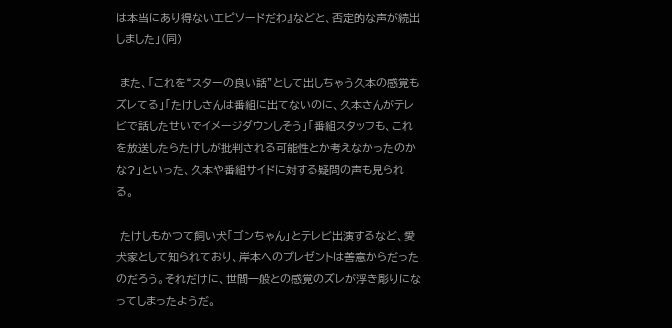は本当にあり得ないエピソードだわ』などと、否定的な声が続出しました」(同)

 また、「これを“スターの良い話”として出しちゃう久本の感覚もズレてる」「たけしさんは番組に出てないのに、久本さんがテレビで話したせいでイメージダウンしそう」「番組スタッフも、これを放送したらたけしが批判される可能性とか考えなかったのかな?」といった、久本や番組サイドに対する疑問の声も見られる。

 たけしもかつて飼い犬「ゴンちゃん」とテレビ出演するなど、愛犬家として知られており、岸本へのプレゼントは善意からだったのだろう。それだけに、世間一般との感覚のズレが浮き彫りになってしまったようだ。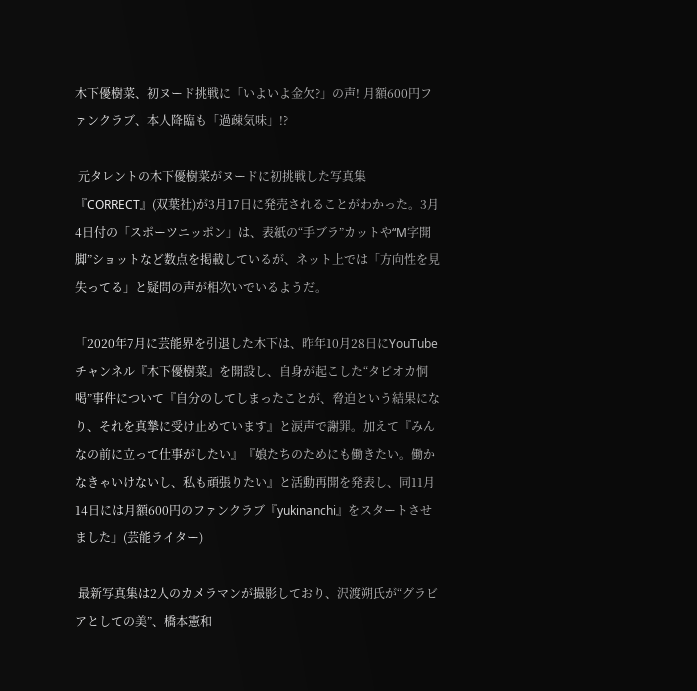木下優樹菜、初ヌード挑戦に「いよいよ金欠?」の声! 月額600円ファンクラブ、本人降臨も「過疎気味」!?

 元タレントの木下優樹菜がヌードに初挑戦した写真集『CORRECT』(双葉社)が3月17日に発売されることがわかった。3月4日付の「スポーツニッポン」は、表紙の“手ブラ”カットや“M字開脚”ショットなど数点を掲載しているが、ネット上では「方向性を見失ってる」と疑問の声が相次いでいるようだ。

「2020年7月に芸能界を引退した木下は、昨年10月28日にYouTubeチャンネル『木下優樹菜』を開設し、自身が起こした“タピオカ恫喝”事件について『自分のしてしまったことが、脅迫という結果になり、それを真摯に受け止めています』と涙声で謝罪。加えて『みんなの前に立って仕事がしたい』『娘たちのためにも働きたい。働かなきゃいけないし、私も頑張りたい』と活動再開を発表し、同11月14日には月額600円のファンクラブ『yukinanchi』をスタートさせました」(芸能ライター)

 最新写真集は2人のカメラマンが撮影しており、沢渡朔氏が“グラビアとしての美”、橋本憲和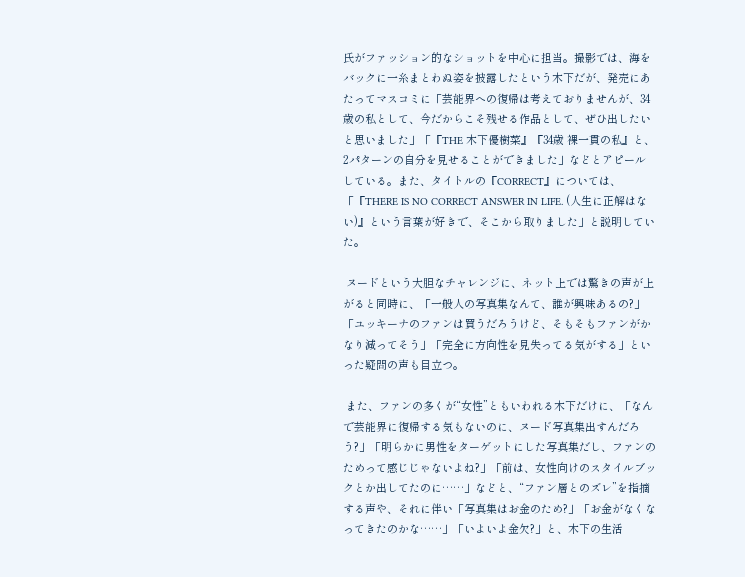氏がファッション的なショットを中心に担当。撮影では、海をバックに一糸まとわぬ姿を披露したという木下だが、発売にあたってマスコミに「芸能界への復帰は考えておりませんが、34歳の私として、今だからこそ残せる作品として、ぜひ出したいと思いました」「『THE 木下優樹菜』『34歳 裸一貫の私』と、2パターンの自分を見せることができました」などとアピールしている。また、タイトルの『CORRECT』については、「『THERE IS NO CORRECT ANSWER IN LIFE. (人生に正解はない)』という言葉が好きで、そこから取りました」と説明していた。

 ヌードという大胆なチャレンジに、ネット上では驚きの声が上がると同時に、「一般人の写真集なんて、誰が興味あるの?」「ユッキーナのファンは買うだろうけど、そもそもファンがかなり減ってそう」「完全に方向性を見失ってる気がする」といった疑問の声も目立つ。

 また、ファンの多くが“女性”ともいわれる木下だけに、「なんで芸能界に復帰する気もないのに、ヌード写真集出すんだろう?」「明らかに男性をターゲットにした写真集だし、ファンのためって感じじゃないよね?」「前は、女性向けのスタイルブックとか出してたのに……」などと、“ファン層とのズレ”を指摘する声や、それに伴い「写真集はお金のため?」「お金がなくなってきたのかな……」「いよいよ金欠?」と、木下の生活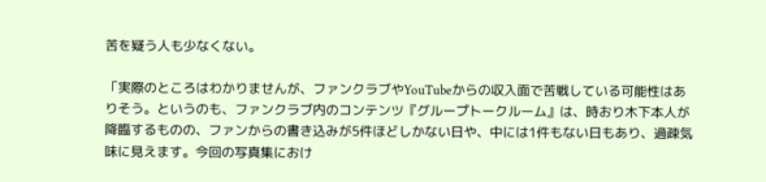苦を疑う人も少なくない。

「実際のところはわかりませんが、ファンクラブやYouTubeからの収入面で苦戦している可能性はありそう。というのも、ファンクラブ内のコンテンツ『グループトークルーム』は、時おり木下本人が降臨するものの、ファンからの書き込みが5件ほどしかない日や、中には1件もない日もあり、過疎気味に見えます。今回の写真集におけ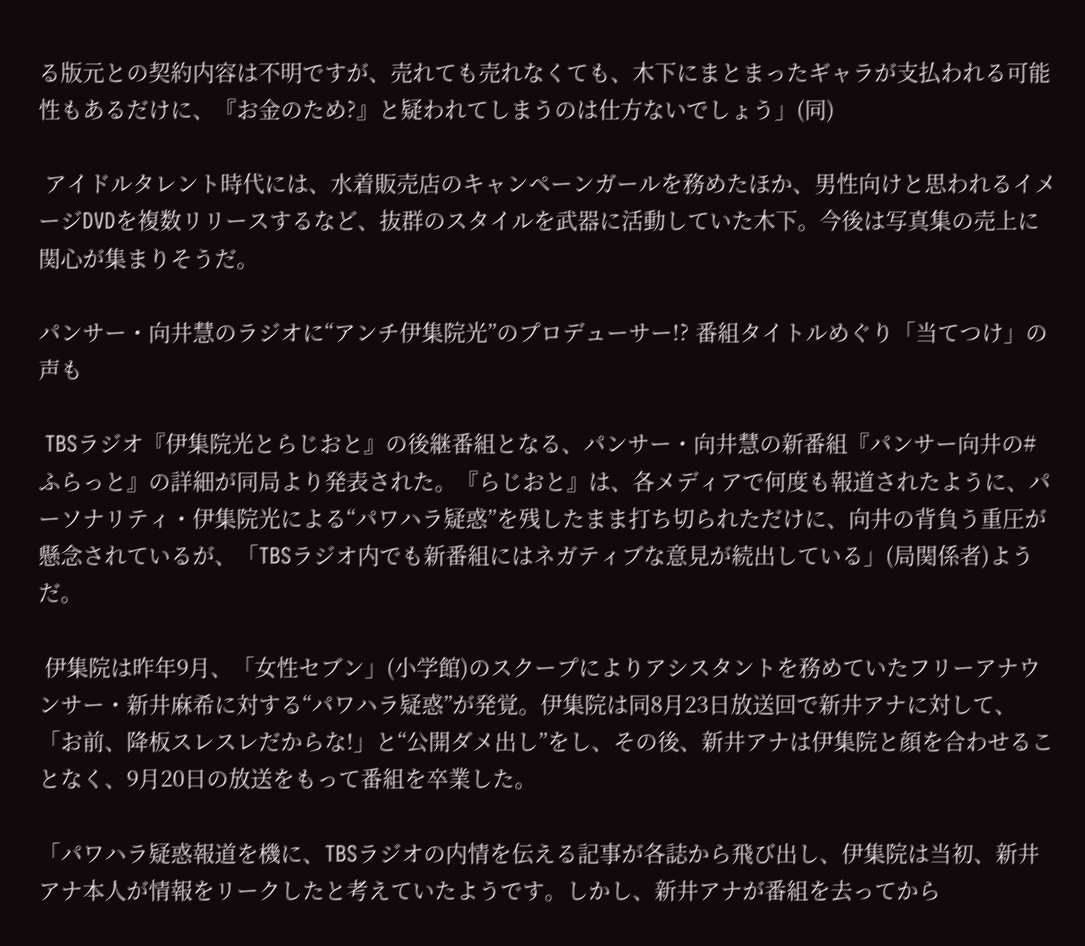る版元との契約内容は不明ですが、売れても売れなくても、木下にまとまったギャラが支払われる可能性もあるだけに、『お金のため?』と疑われてしまうのは仕方ないでしょう」(同)

 アイドルタレント時代には、水着販売店のキャンペーンガールを務めたほか、男性向けと思われるイメージDVDを複数リリースするなど、抜群のスタイルを武器に活動していた木下。今後は写真集の売上に関心が集まりそうだ。

パンサー・向井慧のラジオに“アンチ伊集院光”のプロデューサー!? 番組タイトルめぐり「当てつけ」の声も

 TBSラジオ『伊集院光とらじおと』の後継番組となる、パンサー・向井慧の新番組『パンサー向井の#ふらっと』の詳細が同局より発表された。『らじおと』は、各メディアで何度も報道されたように、パーソナリティ・伊集院光による“パワハラ疑惑”を残したまま打ち切られただけに、向井の背負う重圧が懸念されているが、「TBSラジオ内でも新番組にはネガティブな意見が続出している」(局関係者)ようだ。

 伊集院は昨年9月、「女性セブン」(小学館)のスクープによりアシスタントを務めていたフリーアナウンサー・新井麻希に対する“パワハラ疑惑”が発覚。伊集院は同8月23日放送回で新井アナに対して、「お前、降板スレスレだからな!」と“公開ダメ出し”をし、その後、新井アナは伊集院と顔を合わせることなく、9月20日の放送をもって番組を卒業した。

「パワハラ疑惑報道を機に、TBSラジオの内情を伝える記事が各誌から飛び出し、伊集院は当初、新井アナ本人が情報をリークしたと考えていたようです。しかし、新井アナが番組を去ってから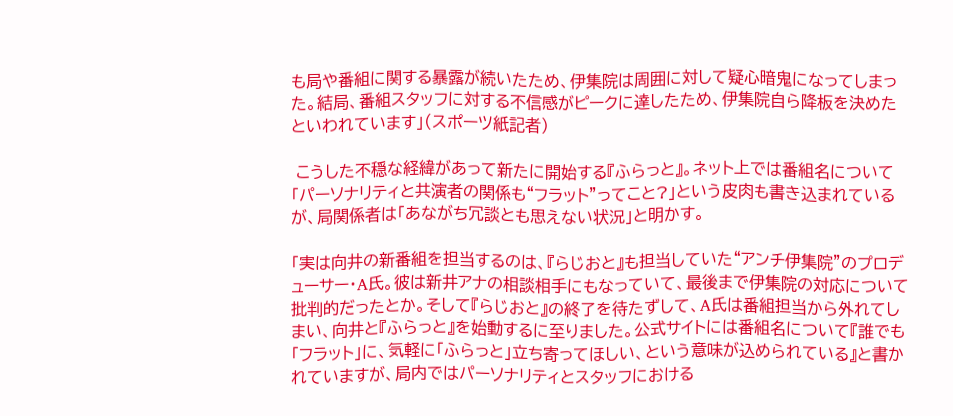も局や番組に関する暴露が続いたため、伊集院は周囲に対して疑心暗鬼になってしまった。結局、番組スタッフに対する不信感がピークに達したため、伊集院自ら降板を決めたといわれています」(スポーツ紙記者)

 こうした不穏な経緯があって新たに開始する『ふらっと』。ネット上では番組名について「パーソナリティと共演者の関係も“フラット”ってこと?」という皮肉も書き込まれているが、局関係者は「あながち冗談とも思えない状況」と明かす。

「実は向井の新番組を担当するのは、『らじおと』も担当していた“アンチ伊集院”のプロデューサー・A氏。彼は新井アナの相談相手にもなっていて、最後まで伊集院の対応について批判的だったとか。そして『らじおと』の終了を待たずして、A氏は番組担当から外れてしまい、向井と『ふらっと』を始動するに至りました。公式サイトには番組名について『誰でも「フラット」に、気軽に「ふらっと」立ち寄ってほしい、という意味が込められている』と書かれていますが、局内ではパーソナリティとスタッフにおける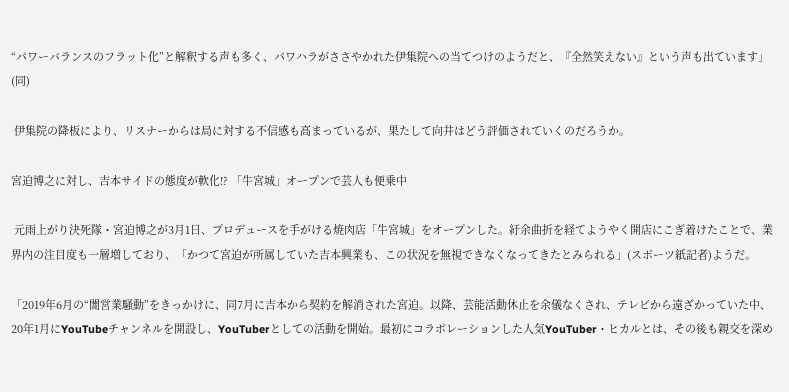“パワーバランスのフラット化”と解釈する声も多く、パワハラがささやかれた伊集院への当てつけのようだと、『全然笑えない』という声も出ています」(同)

 伊集院の降板により、リスナーからは局に対する不信感も高まっているが、果たして向井はどう評価されていくのだろうか。

宮迫博之に対し、吉本サイドの態度が軟化!? 「牛宮城」オープンで芸人も便乗中

 元雨上がり決死隊・宮迫博之が3月1日、プロデュースを手がける焼肉店「牛宮城」をオープンした。紆余曲折を経てようやく開店にこぎ着けたことで、業界内の注目度も一層増しており、「かつて宮迫が所属していた吉本興業も、この状況を無視できなくなってきたとみられる」(スポーツ紙記者)ようだ。

「2019年6月の“闇営業騒動”をきっかけに、同7月に吉本から契約を解消された宮迫。以降、芸能活動休止を余儀なくされ、テレビから遠ざかっていた中、20年1月にYouTubeチャンネルを開設し、YouTuberとしての活動を開始。最初にコラボレーションした人気YouTuber・ヒカルとは、その後も親交を深め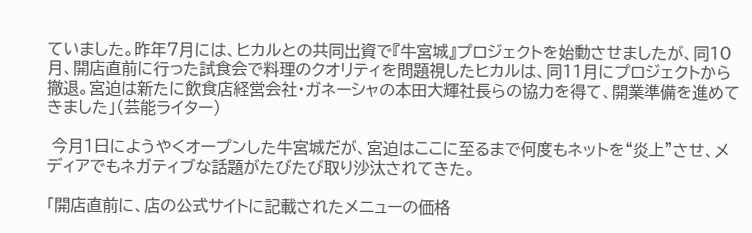ていました。昨年7月には、ヒカルとの共同出資で『牛宮城』プロジェクトを始動させましたが、同10月、開店直前に行った試食会で料理のクオリティを問題視したヒカルは、同11月にプロジェクトから撤退。宮迫は新たに飲食店経営会社・ガネーシャの本田大輝社長らの協力を得て、開業準備を進めてきました」(芸能ライター)

 今月1日にようやくオープンした牛宮城だが、宮迫はここに至るまで何度もネットを“炎上”させ、メディアでもネガティブな話題がたびたび取り沙汰されてきた。

「開店直前に、店の公式サイトに記載されたメニューの価格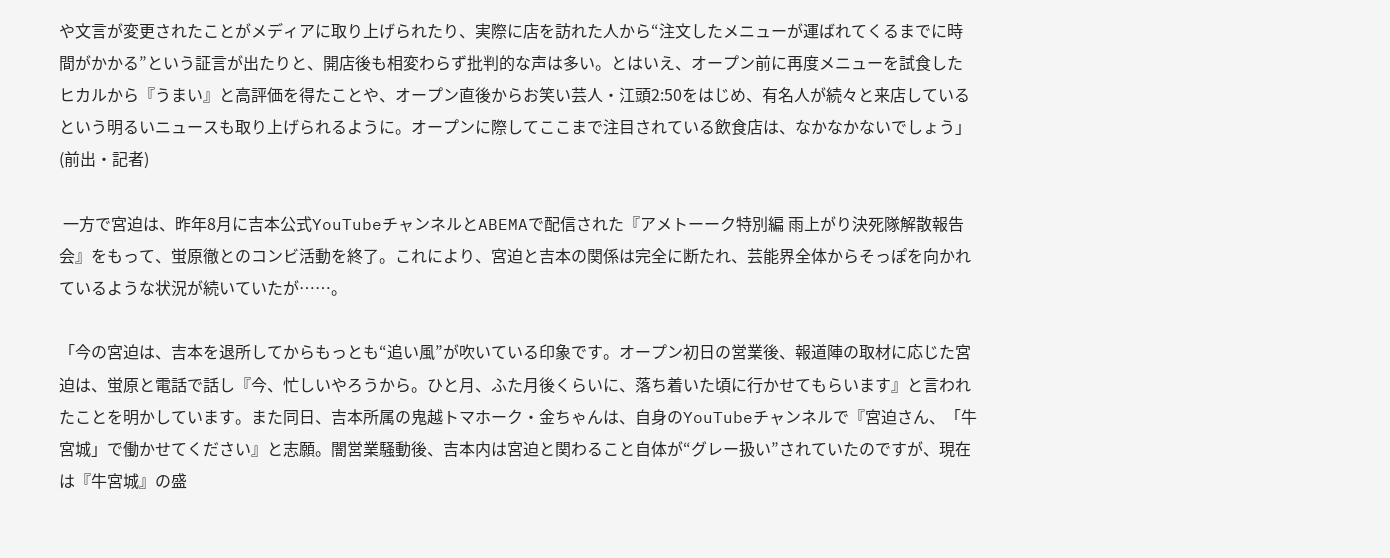や文言が変更されたことがメディアに取り上げられたり、実際に店を訪れた人から“注文したメニューが運ばれてくるまでに時間がかかる”という証言が出たりと、開店後も相変わらず批判的な声は多い。とはいえ、オープン前に再度メニューを試食したヒカルから『うまい』と高評価を得たことや、オープン直後からお笑い芸人・江頭2:50をはじめ、有名人が続々と来店しているという明るいニュースも取り上げられるように。オープンに際してここまで注目されている飲食店は、なかなかないでしょう」(前出・記者)

 一方で宮迫は、昨年8月に吉本公式YouTubeチャンネルとABEMAで配信された『アメトーーク特別編 雨上がり決死隊解散報告会』をもって、蛍原徹とのコンビ活動を終了。これにより、宮迫と吉本の関係は完全に断たれ、芸能界全体からそっぽを向かれているような状況が続いていたが……。

「今の宮迫は、吉本を退所してからもっとも“追い風”が吹いている印象です。オープン初日の営業後、報道陣の取材に応じた宮迫は、蛍原と電話で話し『今、忙しいやろうから。ひと月、ふた月後くらいに、落ち着いた頃に行かせてもらいます』と言われたことを明かしています。また同日、吉本所属の鬼越トマホーク・金ちゃんは、自身のYouTubeチャンネルで『宮迫さん、「牛宮城」で働かせてください』と志願。闇営業騒動後、吉本内は宮迫と関わること自体が“グレー扱い”されていたのですが、現在は『牛宮城』の盛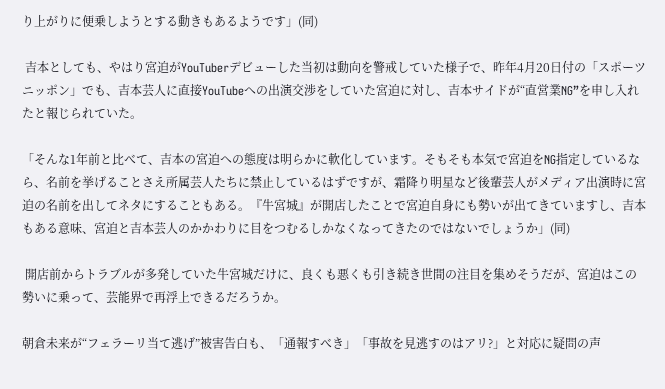り上がりに便乗しようとする動きもあるようです」(同)

 吉本としても、やはり宮迫がYouTuberデビューした当初は動向を警戒していた様子で、昨年4月20日付の「スポーツニッポン」でも、吉本芸人に直接YouTubeへの出演交渉をしていた宮迫に対し、吉本サイドが“直営業NG”を申し入れたと報じられていた。

「そんな1年前と比べて、吉本の宮迫への態度は明らかに軟化しています。そもそも本気で宮迫をNG指定しているなら、名前を挙げることさえ所属芸人たちに禁止しているはずですが、霜降り明星など後輩芸人がメディア出演時に宮迫の名前を出してネタにすることもある。『牛宮城』が開店したことで宮迫自身にも勢いが出てきていますし、吉本もある意味、宮迫と吉本芸人のかかわりに目をつむるしかなくなってきたのではないでしょうか」(同)

 開店前からトラブルが多発していた牛宮城だけに、良くも悪くも引き続き世間の注目を集めそうだが、宮迫はこの勢いに乗って、芸能界で再浮上できるだろうか。

朝倉未来が“フェラーリ当て逃げ”被害告白も、「通報すべき」「事故を見逃すのはアリ?」と対応に疑問の声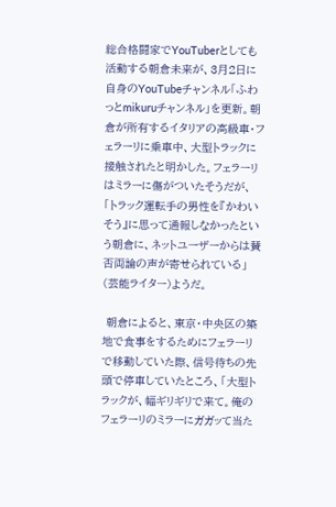総合格闘家でYouTuberとしても活動する朝倉未来が、3月2日に自身のYouTubeチャンネル「ふわっとmikuruチャンネル」を更新。朝倉が所有するイタリアの高級車・フェラーリに乗車中、大型トラックに接触されたと明かした。フェラーリはミラーに傷がついたそうだが、「トラック運転手の男性を『かわいそう』に思って通報しなかったという朝倉に、ネットユーザーからは賛否両論の声が寄せられている」(芸能ライター)ようだ。

 朝倉によると、東京・中央区の築地で食事をするためにフェラーリで移動していた際、信号待ちの先頭で停車していたところ、「大型トラックが、幅ギリギリで来て。俺のフェラーリのミラーにガガッて当た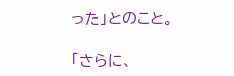った」とのこと。

「さらに、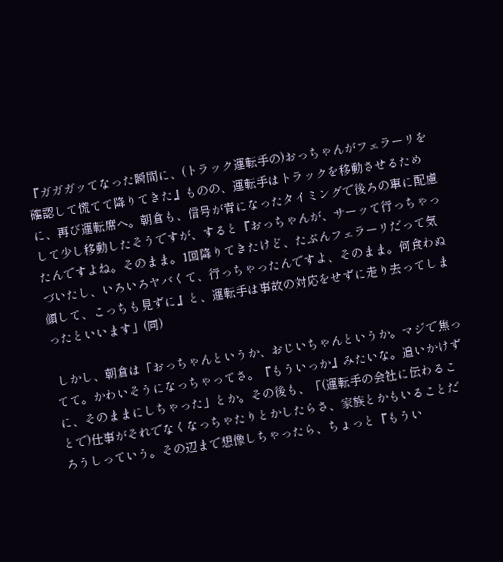『ガガガッてなった瞬間に、(トラック運転手の)おっちゃんがフェラーリを確認して慌てて降りてきた』ものの、運転手はトラックを移動させるために、再び運転席へ。朝倉も、信号が青になったタイミングで後ろの車に配慮して少し移動したそうですが、すると『おっちゃんが、サーッて行っちゃったんですよね。そのまま。1回降りてきたけど、たぶんフェラーリだって気づいたし、いろいろヤバくて、行っちゃったんですよ、そのまま。何食わぬ顔して、こっちも見ずに』と、運転手は事故の対応をせずに走り去ってしまったといいます」(同)

 しかし、朝倉は「おっちゃんというか、おじいちゃんというか。マジで焦ってて。かわいそうになっちゃってさ。『もういっか』みたいな。追いかけずに、そのままにしちゃった」とか。その後も、「(運転手の会社に伝わることで)仕事がそれでなくなっちゃたりとかしたらさ、家族とかもいることだろうしっていう。その辺まで想像しちゃったら、ちょっと『もうい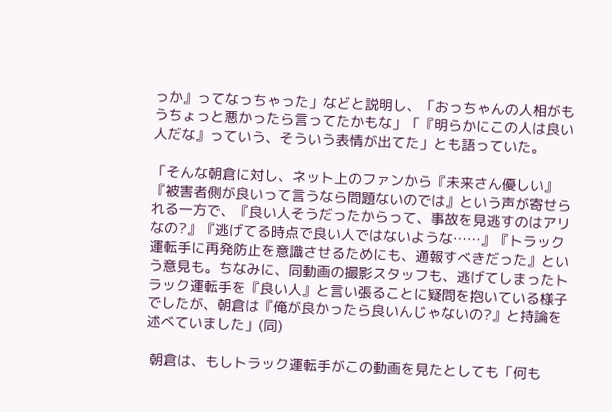っか』ってなっちゃった」などと説明し、「おっちゃんの人相がもうちょっと悪かったら言ってたかもな」「『明らかにこの人は良い人だな』っていう、そういう表情が出てた」とも語っていた。

「そんな朝倉に対し、ネット上のファンから『未来さん優しい』『被害者側が良いって言うなら問題ないのでは』という声が寄せられる一方で、『良い人そうだったからって、事故を見逃すのはアリなの?』『逃げてる時点で良い人ではないような……』『トラック運転手に再発防止を意識させるためにも、通報すべきだった』という意見も。ちなみに、同動画の撮影スタッフも、逃げてしまったトラック運転手を『良い人』と言い張ることに疑問を抱いている様子でしたが、朝倉は『俺が良かったら良いんじゃないの?』と持論を述べていました」(同)

 朝倉は、もしトラック運転手がこの動画を見たとしても「何も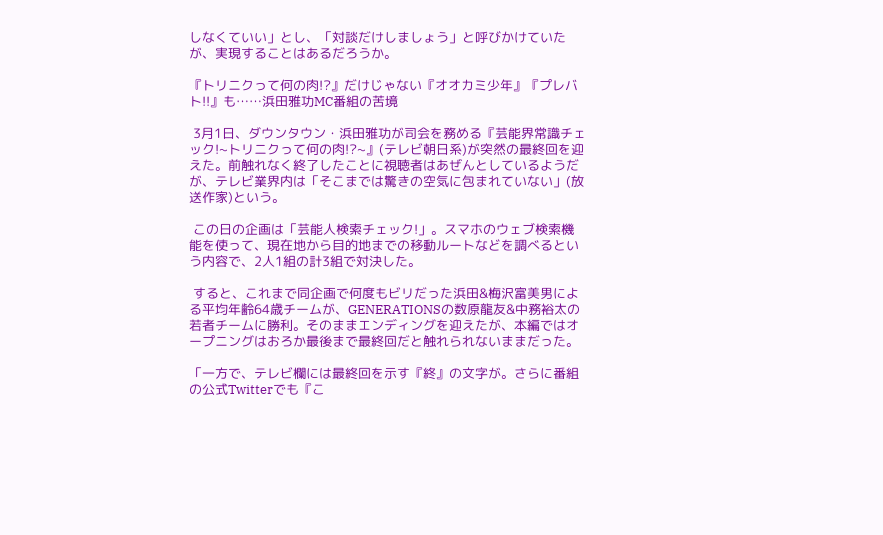しなくていい」とし、「対談だけしましょう」と呼びかけていたが、実現することはあるだろうか。

『トリニクって何の肉!?』だけじゃない『オオカミ少年』『プレバト!!』も……浜田雅功MC番組の苦境

 3月1日、ダウンタウン・浜田雅功が司会を務める『芸能界常識チェック!~トリニクって何の肉!?~』(テレビ朝日系)が突然の最終回を迎えた。前触れなく終了したことに視聴者はあぜんとしているようだが、テレビ業界内は「そこまでは驚きの空気に包まれていない」(放送作家)という。

 この日の企画は「芸能人検索チェック!」。スマホのウェブ検索機能を使って、現在地から目的地までの移動ルートなどを調べるという内容で、2人1組の計3組で対決した。

 すると、これまで同企画で何度もビリだった浜田&梅沢富美男による平均年齢64歳チームが、GENERATIONSの数原龍友&中務裕太の若者チームに勝利。そのままエンディングを迎えたが、本編ではオープニングはおろか最後まで最終回だと触れられないままだった。

「一方で、テレビ欄には最終回を示す『終』の文字が。さらに番組の公式Twitterでも『こ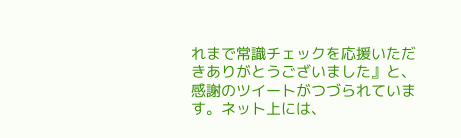れまで常識チェックを応援いただきありがとうございました』と、感謝のツイートがつづられています。ネット上には、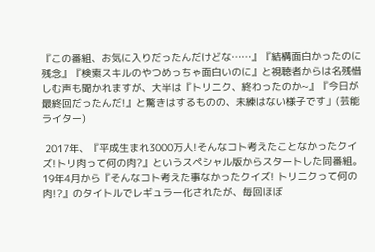『この番組、お気に入りだったんだけどな……』『結構面白かったのに残念』『検索スキルのやつめっちゃ面白いのに』と視聴者からは名残惜しむ声も聞かれますが、大半は『トリニク、終わったのか~』『今日が最終回だったんだ!』と驚きはするものの、未練はない様子です」(芸能ライター)

 2017年、『平成生まれ3000万人!そんなコト考えたことなかったクイズ!トリ肉って何の肉?』というスペシャル版からスタートした同番組。19年4月から『そんなコト考えた事なかったクイズ! トリニクって何の肉!?』のタイトルでレギュラー化されたが、毎回ほぼ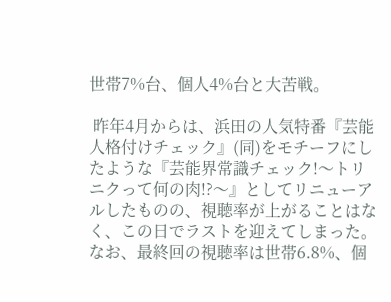世帯7%台、個人4%台と大苦戦。

 昨年4月からは、浜田の人気特番『芸能人格付けチェック』(同)をモチーフにしたような『芸能界常識チェック!〜トリニクって何の肉!?〜』としてリニューアルしたものの、視聴率が上がることはなく、この日でラストを迎えてしまった。なお、最終回の視聴率は世帯6.8%、個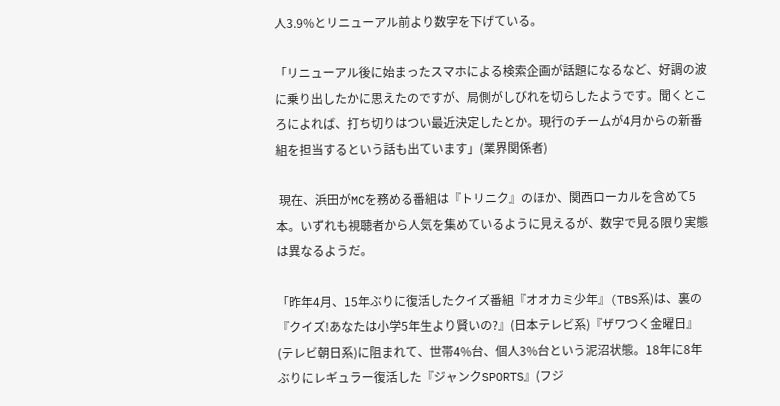人3.9%とリニューアル前より数字を下げている。

「リニューアル後に始まったスマホによる検索企画が話題になるなど、好調の波に乗り出したかに思えたのですが、局側がしびれを切らしたようです。聞くところによれば、打ち切りはつい最近決定したとか。現行のチームが4月からの新番組を担当するという話も出ています」(業界関係者)

 現在、浜田がMCを務める番組は『トリニク』のほか、関西ローカルを含めて5本。いずれも視聴者から人気を集めているように見えるが、数字で見る限り実態は異なるようだ。

「昨年4月、15年ぶりに復活したクイズ番組『オオカミ少年』(TBS系)は、裏の『クイズ!あなたは小学5年生より賢いの?』(日本テレビ系)『ザワつく金曜日』(テレビ朝日系)に阻まれて、世帯4%台、個人3%台という泥沼状態。18年に8年ぶりにレギュラー復活した『ジャンクSPORTS』(フジ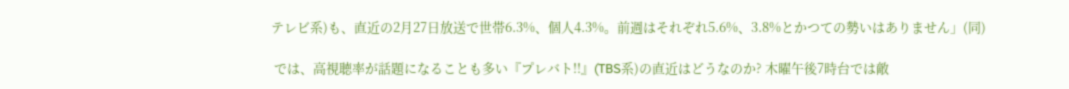テレビ系)も、直近の2月27日放送で世帯6.3%、個人4.3%。前週はそれぞれ5.6%、3.8%とかつての勢いはありません」(同)

 では、高視聴率が話題になることも多い『プレバト!!』(TBS系)の直近はどうなのか? 木曜午後7時台では敵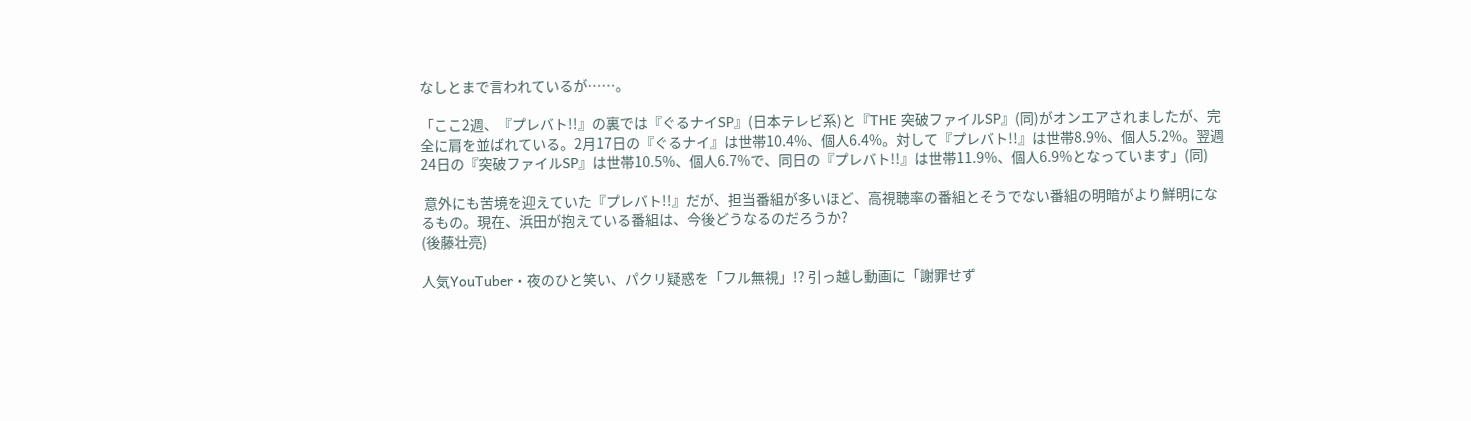なしとまで言われているが……。

「ここ2週、『プレバト!!』の裏では『ぐるナイSP』(日本テレビ系)と『THE 突破ファイルSP』(同)がオンエアされましたが、完全に肩を並ばれている。2月17日の『ぐるナイ』は世帯10.4%、個人6.4%。対して『プレバト!!』は世帯8.9%、個人5.2%。翌週24日の『突破ファイルSP』は世帯10.5%、個人6.7%で、同日の『プレバト!!』は世帯11.9%、個人6.9%となっています」(同)

 意外にも苦境を迎えていた『プレバト!!』だが、担当番組が多いほど、高視聴率の番組とそうでない番組の明暗がより鮮明になるもの。現在、浜田が抱えている番組は、今後どうなるのだろうか?
(後藤壮亮)

人気YouTuber・夜のひと笑い、パクリ疑惑を「フル無視」!? 引っ越し動画に「謝罪せず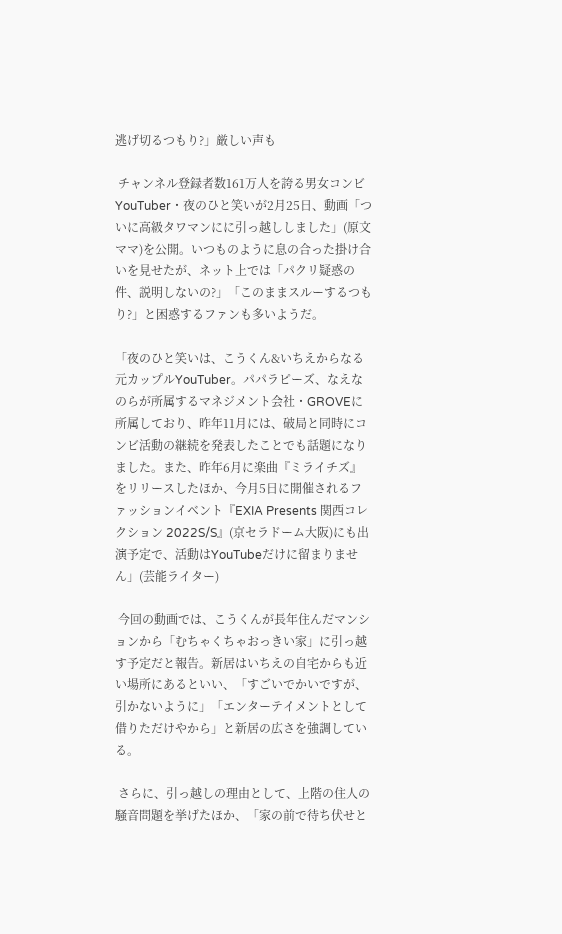逃げ切るつもり?」厳しい声も

 チャンネル登録者数161万人を誇る男女コンビYouTuber・夜のひと笑いが2月25日、動画「ついに高級タワマンにに引っ越ししました」(原文ママ)を公開。いつものように息の合った掛け合いを見せたが、ネット上では「パクリ疑惑の件、説明しないの?」「このままスルーするつもり?」と困惑するファンも多いようだ。

「夜のひと笑いは、こうくん&いちえからなる元カップルYouTuber。パパラピーズ、なえなのらが所属するマネジメント会社・GROVEに所属しており、昨年11月には、破局と同時にコンビ活動の継続を発表したことでも話題になりました。また、昨年6月に楽曲『ミライチズ』をリリースしたほか、今月5日に開催されるファッションイベント『EXIA Presents 関西コレクション 2022S/S』(京セラドーム大阪)にも出演予定で、活動はYouTubeだけに留まりません」(芸能ライター)

 今回の動画では、こうくんが長年住んだマンションから「むちゃくちゃおっきい家」に引っ越す予定だと報告。新居はいちえの自宅からも近い場所にあるといい、「すごいでかいですが、引かないように」「エンターテイメントとして借りただけやから」と新居の広さを強調している。

 さらに、引っ越しの理由として、上階の住人の騒音問題を挙げたほか、「家の前で待ち伏せと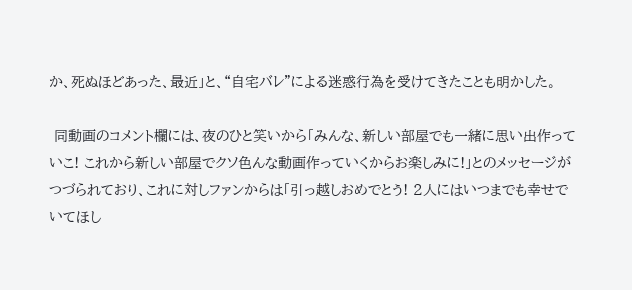か、死ぬほどあった、最近」と、“自宅バレ”による迷惑行為を受けてきたことも明かした。

 同動画のコメント欄には、夜のひと笑いから「みんな、新しい部屋でも一緒に思い出作っていこ! これから新しい部屋でクソ色んな動画作っていくからお楽しみに!」とのメッセージがつづられており、これに対しファンからは「引っ越しおめでとう! 2人にはいつまでも幸せでいてほし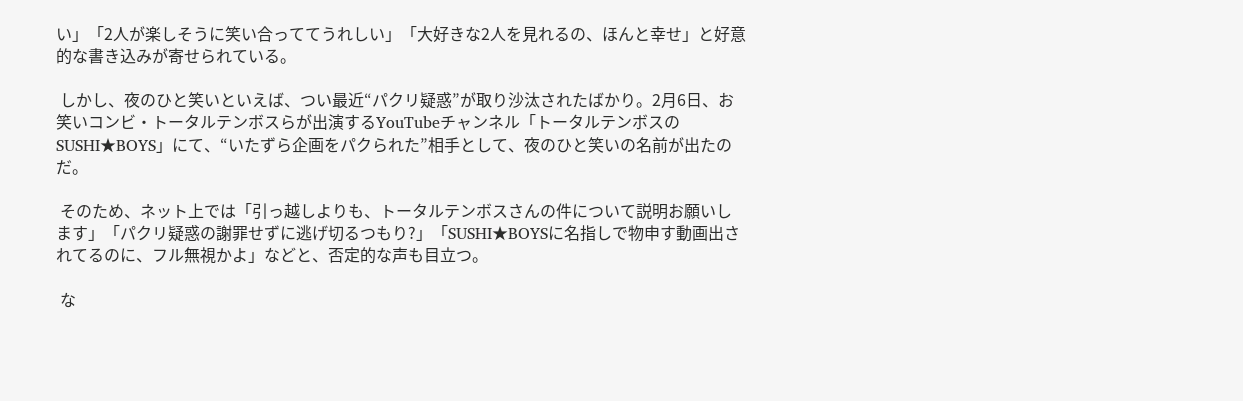い」「2人が楽しそうに笑い合っててうれしい」「大好きな2人を見れるの、ほんと幸せ」と好意的な書き込みが寄せられている。

 しかし、夜のひと笑いといえば、つい最近“パクリ疑惑”が取り沙汰されたばかり。2月6日、お笑いコンビ・トータルテンボスらが出演するYouTubeチャンネル「トータルテンボスのSUSHI★BOYS」にて、“いたずら企画をパクられた”相手として、夜のひと笑いの名前が出たのだ。

 そのため、ネット上では「引っ越しよりも、トータルテンボスさんの件について説明お願いします」「パクリ疑惑の謝罪せずに逃げ切るつもり?」「SUSHI★BOYSに名指しで物申す動画出されてるのに、フル無視かよ」などと、否定的な声も目立つ。

 な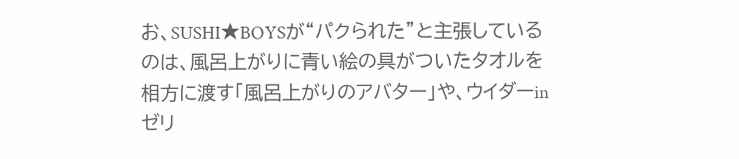お、SUSHI★BOYSが“パクられた”と主張しているのは、風呂上がりに青い絵の具がついたタオルを相方に渡す「風呂上がりのアバター」や、ウイダーinゼリ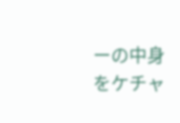ーの中身をケチャ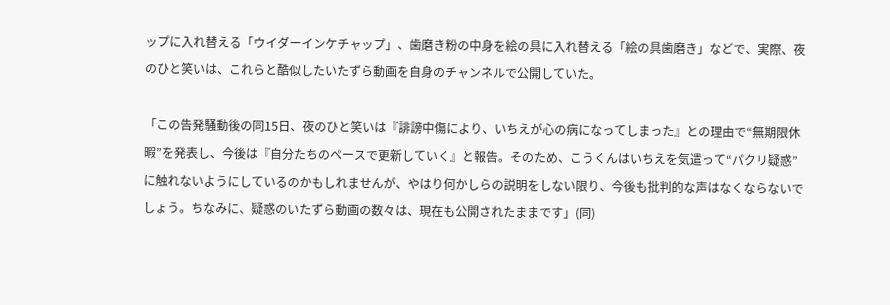ップに入れ替える「ウイダーインケチャップ」、歯磨き粉の中身を絵の具に入れ替える「絵の具歯磨き」などで、実際、夜のひと笑いは、これらと酷似したいたずら動画を自身のチャンネルで公開していた。

「この告発騒動後の同15日、夜のひと笑いは『誹謗中傷により、いちえが心の病になってしまった』との理由で“無期限休暇”を発表し、今後は『自分たちのペースで更新していく』と報告。そのため、こうくんはいちえを気遣って“パクリ疑惑”に触れないようにしているのかもしれませんが、やはり何かしらの説明をしない限り、今後も批判的な声はなくならないでしょう。ちなみに、疑惑のいたずら動画の数々は、現在も公開されたままです」(同)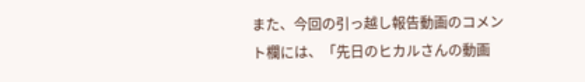また、今回の引っ越し報告動画のコメント欄には、「先日のヒカルさんの動画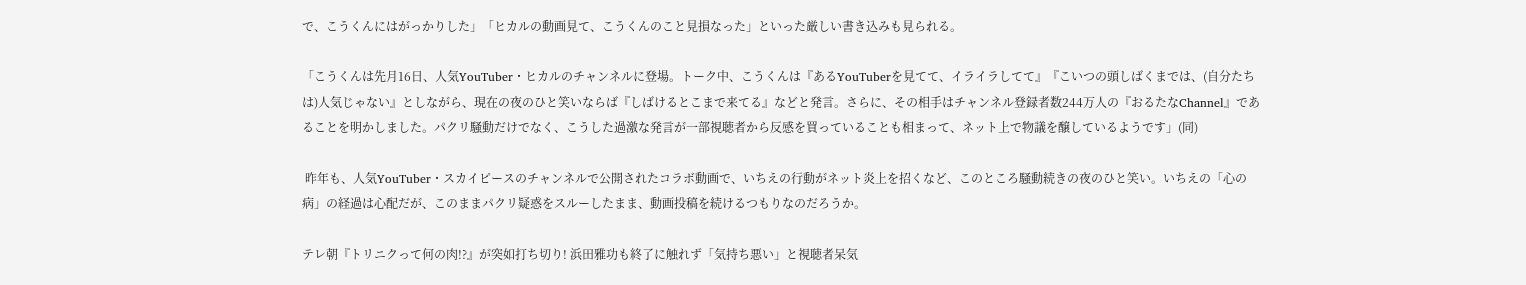で、こうくんにはがっかりした」「ヒカルの動画見て、こうくんのこと見損なった」といった厳しい書き込みも見られる。

「こうくんは先月16日、人気YouTuber・ヒカルのチャンネルに登場。トーク中、こうくんは『あるYouTuberを見てて、イライラしてて』『こいつの頭しばくまでは、(自分たちは)人気じゃない』としながら、現在の夜のひと笑いならば『しばけるとこまで来てる』などと発言。さらに、その相手はチャンネル登録者数244万人の『おるたなChannel』であることを明かしました。パクリ騒動だけでなく、こうした過激な発言が一部視聴者から反感を買っていることも相まって、ネット上で物議を醸しているようです」(同)

 昨年も、人気YouTuber・スカイピースのチャンネルで公開されたコラボ動画で、いちえの行動がネット炎上を招くなど、このところ騒動続きの夜のひと笑い。いちえの「心の病」の経過は心配だが、このままパクリ疑惑をスルーしたまま、動画投稿を続けるつもりなのだろうか。

テレ朝『トリニクって何の肉!?』が突如打ち切り! 浜田雅功も終了に触れず「気持ち悪い」と視聴者呆気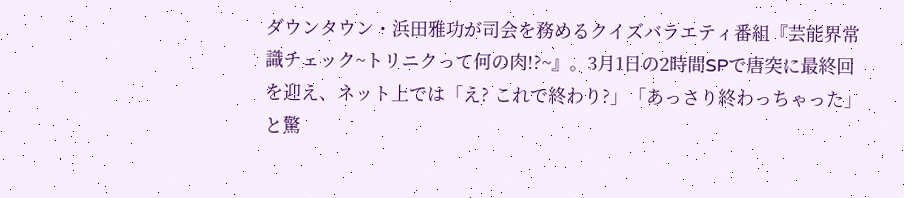ダウンタウン・浜田雅功が司会を務めるクイズバラエティ番組『芸能界常識チェック~トリニクって何の肉!?~』。3月1日の2時間SPで唐突に最終回を迎え、ネット上では「え? これで終わり?」「あっさり終わっちゃった」と驚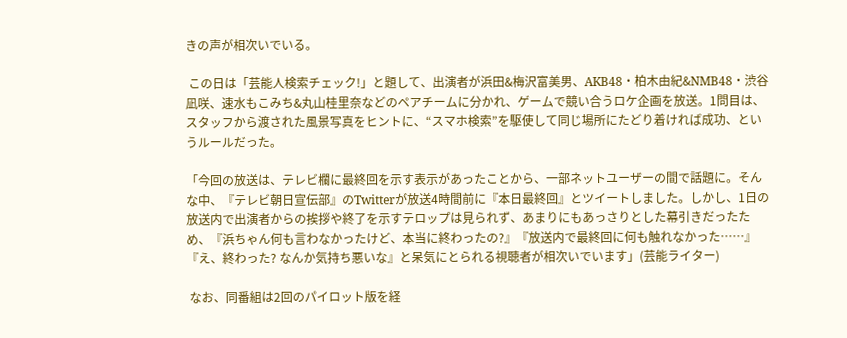きの声が相次いでいる。

 この日は「芸能人検索チェック!」と題して、出演者が浜田&梅沢富美男、AKB48・柏木由紀&NMB48・渋谷凪咲、速水もこみち&丸山桂里奈などのペアチームに分かれ、ゲームで競い合うロケ企画を放送。1問目は、スタッフから渡された風景写真をヒントに、“スマホ検索”を駆使して同じ場所にたどり着ければ成功、というルールだった。

「今回の放送は、テレビ欄に最終回を示す表示があったことから、一部ネットユーザーの間で話題に。そんな中、『テレビ朝日宣伝部』のTwitterが放送4時間前に『本日最終回』とツイートしました。しかし、1日の放送内で出演者からの挨拶や終了を示すテロップは見られず、あまりにもあっさりとした幕引きだったため、『浜ちゃん何も言わなかったけど、本当に終わったの?』『放送内で最終回に何も触れなかった……』『え、終わった? なんか気持ち悪いな』と呆気にとられる視聴者が相次いでいます」(芸能ライター)

 なお、同番組は2回のパイロット版を経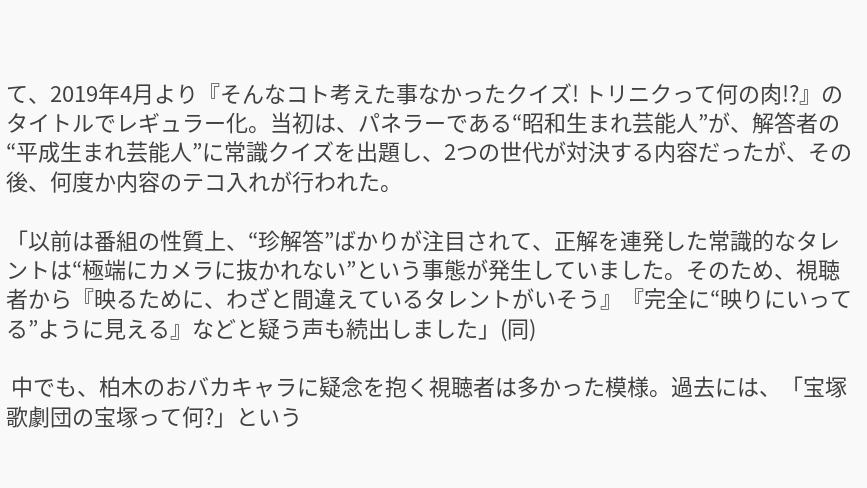て、2019年4月より『そんなコト考えた事なかったクイズ! トリニクって何の肉!?』のタイトルでレギュラー化。当初は、パネラーである“昭和生まれ芸能人”が、解答者の“平成生まれ芸能人”に常識クイズを出題し、2つの世代が対決する内容だったが、その後、何度か内容のテコ入れが行われた。

「以前は番組の性質上、“珍解答”ばかりが注目されて、正解を連発した常識的なタレントは“極端にカメラに抜かれない”という事態が発生していました。そのため、視聴者から『映るために、わざと間違えているタレントがいそう』『完全に“映りにいってる”ように見える』などと疑う声も続出しました」(同)

 中でも、柏木のおバカキャラに疑念を抱く視聴者は多かった模様。過去には、「宝塚歌劇団の宝塚って何?」という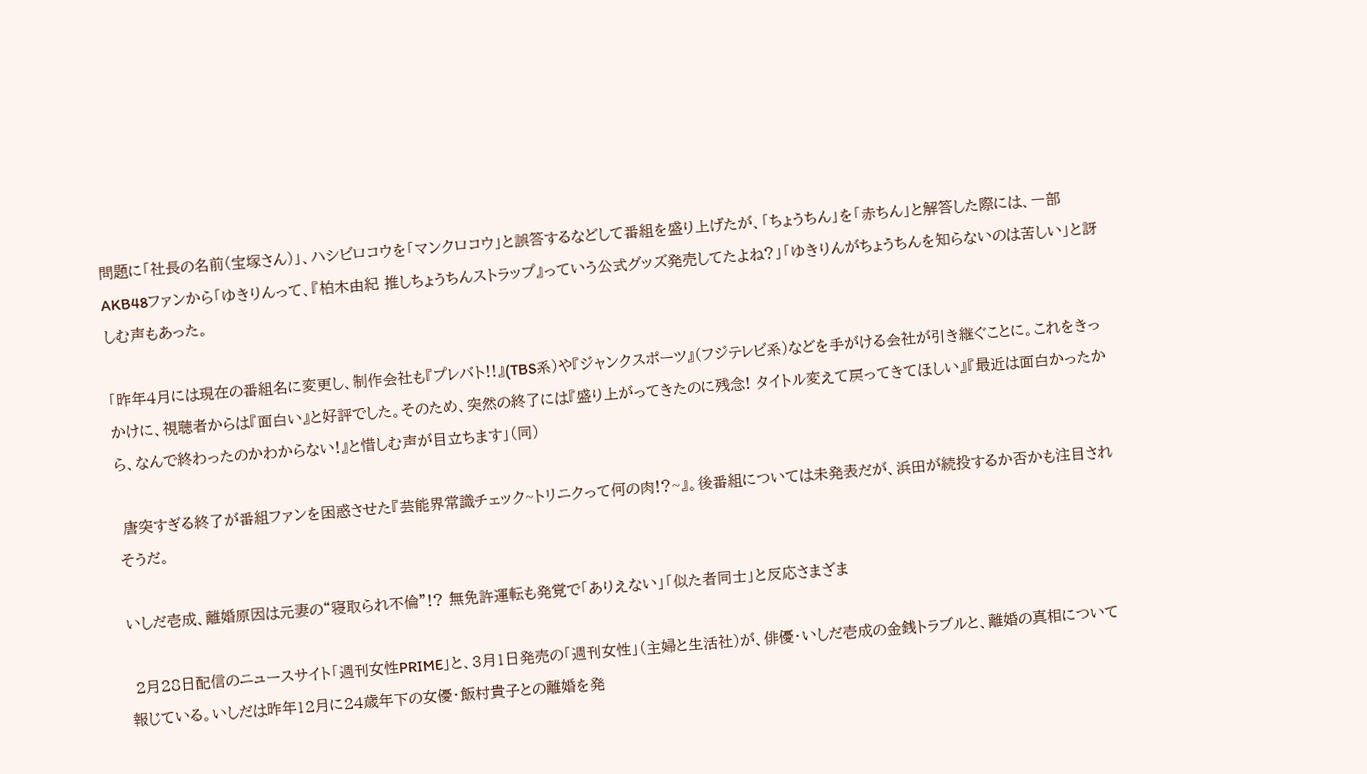問題に「社長の名前(宝塚さん)」、ハシビロコウを「マンクロコウ」と誤答するなどして番組を盛り上げたが、「ちょうちん」を「赤ちん」と解答した際には、一部AKB48ファンから「ゆきりんって、『柏木由紀 推しちょうちんストラップ』っていう公式グッズ発売してたよね?」「ゆきりんがちょうちんを知らないのは苦しい」と訝しむ声もあった。

「昨年4月には現在の番組名に変更し、制作会社も『プレバト!!』(TBS系)や『ジャンクスポーツ』(フジテレビ系)などを手がける会社が引き継ぐことに。これをきっかけに、視聴者からは『面白い』と好評でした。そのため、突然の終了には『盛り上がってきたのに残念! タイトル変えて戻ってきてほしい』『最近は面白かったから、なんで終わったのかわからない!』と惜しむ声が目立ちます」(同)

 唐突すぎる終了が番組ファンを困惑させた『芸能界常識チェック~トリニクって何の肉!?~』。後番組については未発表だが、浜田が続投するか否かも注目されそうだ。

いしだ壱成、離婚原因は元妻の“寝取られ不倫”!? 無免許運転も発覚で「ありえない」「似た者同士」と反応さまざま

 2月28日配信のニュースサイト「週刊女性PRIME」と、3月1日発売の「週刊女性」(主婦と生活社)が、俳優・いしだ壱成の金銭トラブルと、離婚の真相について報じている。いしだは昨年12月に24歳年下の女優・飯村貴子との離婚を発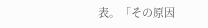表。「その原因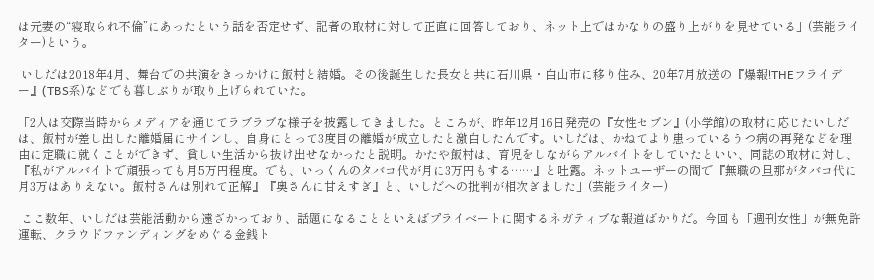は元妻の“寝取られ不倫”にあったという話を否定せず、記者の取材に対して正直に回答しており、ネット上ではかなりの盛り上がりを見せている」(芸能ライター)という。

 いしだは2018年4月、舞台での共演をきっかけに飯村と結婚。その後誕生した長女と共に石川県・白山市に移り住み、20年7月放送の『爆報!THEフライデー』(TBS系)などでも暮しぶりが取り上げられていた。

「2人は交際当時からメディアを通じてラブラブな様子を披露してきました。ところが、昨年12月16日発売の『女性セブン』(小学館)の取材に応じたいしだは、飯村が差し出した離婚届にサインし、自身にとって3度目の離婚が成立したと激白したんです。いしだは、かねてより患っているうつ病の再発などを理由に定職に就くことができず、貧しい生活から抜け出せなかったと説明。かたや飯村は、育児をしながらアルバイトをしていたといい、同誌の取材に対し、『私がアルバイトで頑張っても月5万円程度。でも、いっくんのタバコ代が月に3万円もする……』と吐露。ネットユーザーの間で『無職の旦那がタバコ代に月3万はありえない。飯村さんは別れて正解』『奥さんに甘えすぎ』と、いしだへの批判が相次ぎました」(芸能ライター)

 ここ数年、いしだは芸能活動から遠ざかっており、話題になることといえばプライベートに関するネガティブな報道ばかりだ。今回も「週刊女性」が無免許運転、クラウドファンディングをめぐる金銭ト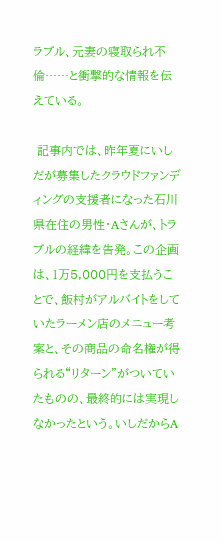ラブル、元妻の寝取られ不倫……と衝撃的な情報を伝えている。

 記事内では、昨年夏にいしだが募集したクラウドファンディングの支援者になった石川県在住の男性・Aさんが、トラブルの経緯を告発。この企画は、1万5,000円を支払うことで、飯村がアルバイトをしていたラーメン店のメニュー考案と、その商品の命名権が得られる“リターン”がついていたものの、最終的には実現しなかったという。いしだからA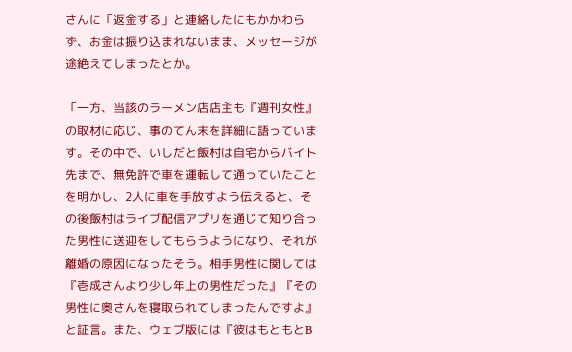さんに「返金する」と連絡したにもかかわらず、お金は振り込まれないまま、メッセージが途絶えてしまったとか。

「一方、当該のラーメン店店主も『週刊女性』の取材に応じ、事のてん末を詳細に語っています。その中で、いしだと飯村は自宅からバイト先まで、無免許で車を運転して通っていたことを明かし、2人に車を手放すよう伝えると、その後飯村はライブ配信アプリを通じて知り合った男性に送迎をしてもらうようになり、それが離婚の原因になったそう。相手男性に関しては『壱成さんより少し年上の男性だった』『その男性に奥さんを寝取られてしまったんですよ』と証言。また、ウェブ版には『彼はもともとB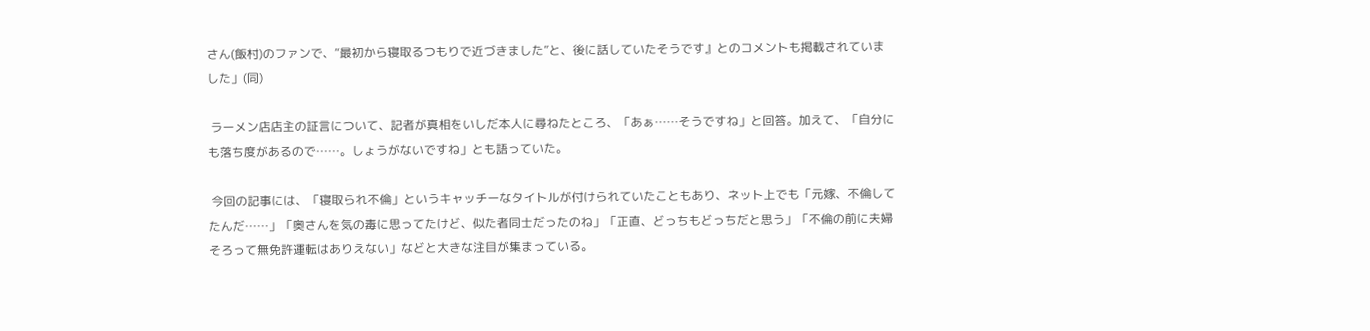さん(飯村)のファンで、“最初から寝取るつもりで近づきました”と、後に話していたそうです』とのコメントも掲載されていました」(同)

 ラーメン店店主の証言について、記者が真相をいしだ本人に尋ねたところ、「あぁ……そうですね」と回答。加えて、「自分にも落ち度があるので……。しょうがないですね」とも語っていた。

 今回の記事には、「寝取られ不倫」というキャッチーなタイトルが付けられていたこともあり、ネット上でも「元嫁、不倫してたんだ……」「奥さんを気の毒に思ってたけど、似た者同士だったのね」「正直、どっちもどっちだと思う」「不倫の前に夫婦そろって無免許運転はありえない」などと大きな注目が集まっている。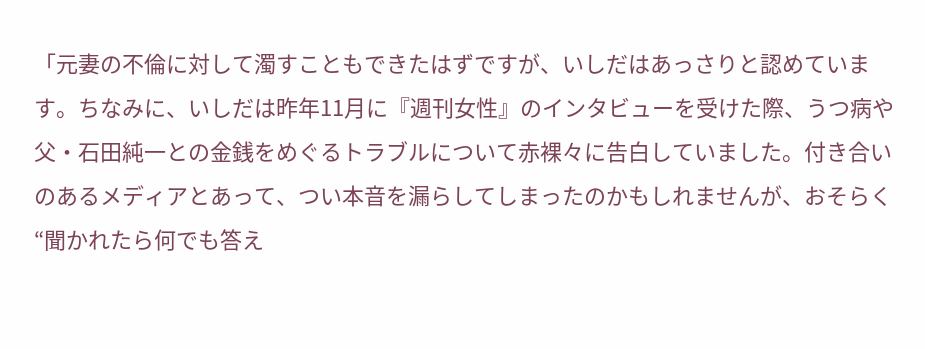「元妻の不倫に対して濁すこともできたはずですが、いしだはあっさりと認めています。ちなみに、いしだは昨年11月に『週刊女性』のインタビューを受けた際、うつ病や父・石田純一との金銭をめぐるトラブルについて赤裸々に告白していました。付き合いのあるメディアとあって、つい本音を漏らしてしまったのかもしれませんが、おそらく“聞かれたら何でも答え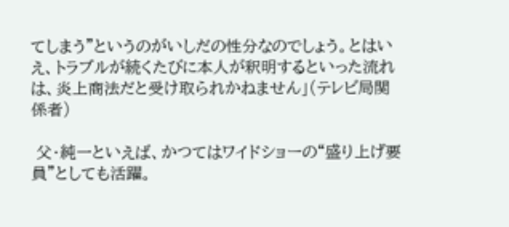てしまう”というのがいしだの性分なのでしょう。とはいえ、トラブルが続くたびに本人が釈明するといった流れは、炎上商法だと受け取られかねません」(テレビ局関係者)

 父・純一といえば、かつてはワイドショーの“盛り上げ要員”としても活躍。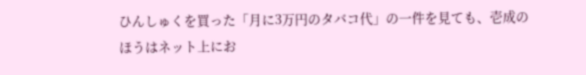ひんしゅくを買った「月に3万円のタバコ代」の一件を見ても、壱成のほうはネット上にお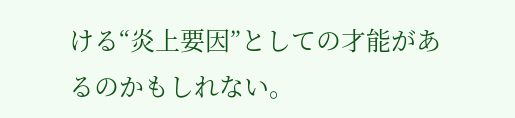ける“炎上要因”としての才能があるのかもしれない。